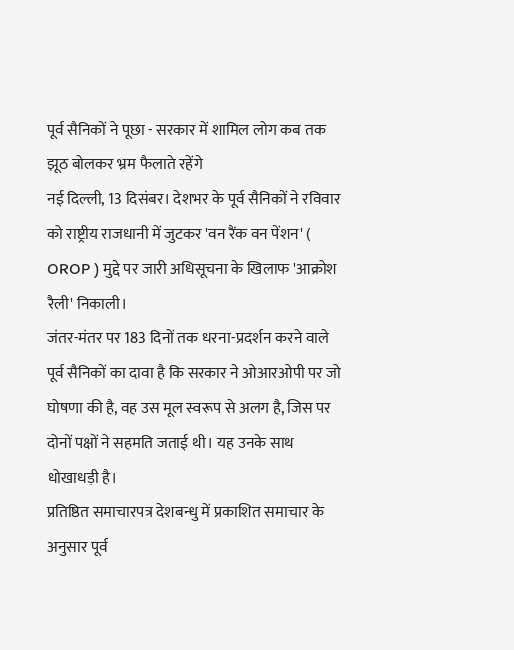पूर्व सैनिकों ने पूछा - सरकार में शामिल लोग कब तक झूठ बोलकर भ्रम फैलाते रहेंगे
नई दिल्ली, 13 दिसंबर। देशभर के पूर्व सैनिकों ने रविवार को राष्ट्रीय राजधानी में जुटकर 'वन रैंक वन पेंशन' ( OROP ) मुद्दे पर जारी अधिसूचना के खिलाफ 'आक्रोश रैली' निकाली।
जंतर-मंतर पर 183 दिनों तक धरना-प्रदर्शन करने वाले पूर्व सैनिकों का दावा है कि सरकार ने ओआरओपी पर जो घोषणा की है, वह उस मूल स्वरूप से अलग है, जिस पर दोनों पक्षों ने सहमति जताई थी। यह उनके साथ धोखाधड़ी है।
प्रतिष्ठित समाचारपत्र देशबन्धु में प्रकाशित समाचार के अनुसार पूर्व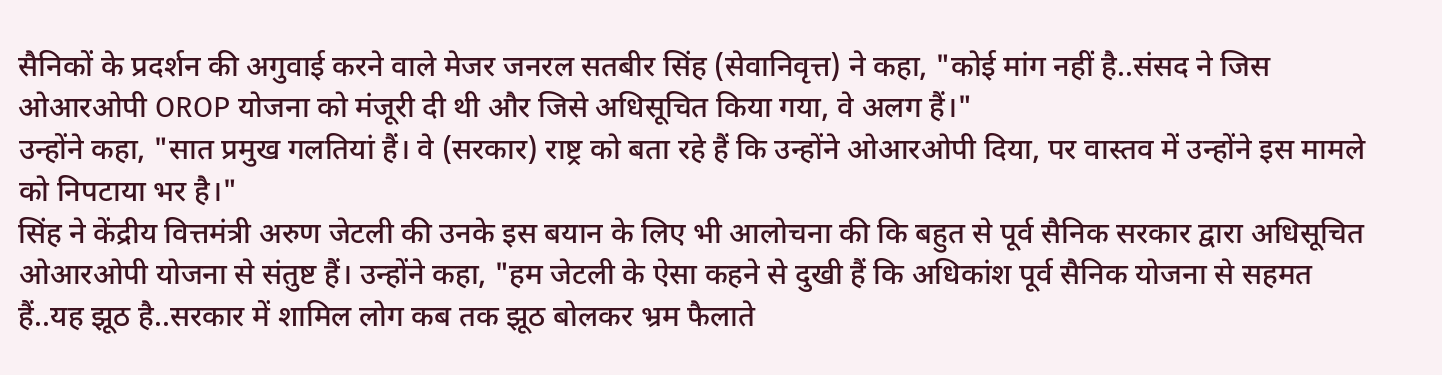सैनिकों के प्रदर्शन की अगुवाई करने वाले मेजर जनरल सतबीर सिंह (सेवानिवृत्त) ने कहा, "कोई मांग नहीं है..संसद ने जिस ओआरओपी OROP योजना को मंजूरी दी थी और जिसे अधिसूचित किया गया, वे अलग हैं।"
उन्होंने कहा, "सात प्रमुख गलतियां हैं। वे (सरकार) राष्ट्र को बता रहे हैं कि उन्होंने ओआरओपी दिया, पर वास्तव में उन्होंने इस मामले को निपटाया भर है।"
सिंह ने केंद्रीय वित्तमंत्री अरुण जेटली की उनके इस बयान के लिए भी आलोचना की कि बहुत से पूर्व सैनिक सरकार द्वारा अधिसूचित ओआरओपी योजना से संतुष्ट हैं। उन्होंने कहा, "हम जेटली के ऐसा कहने से दुखी हैं कि अधिकांश पूर्व सैनिक योजना से सहमत हैं..यह झूठ है..सरकार में शामिल लोग कब तक झूठ बोलकर भ्रम फैलाते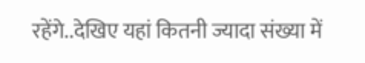रहेंगे..देखिए यहां कितनी ज्यादा संख्या में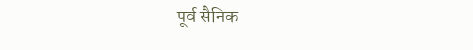पूर्व सैनिक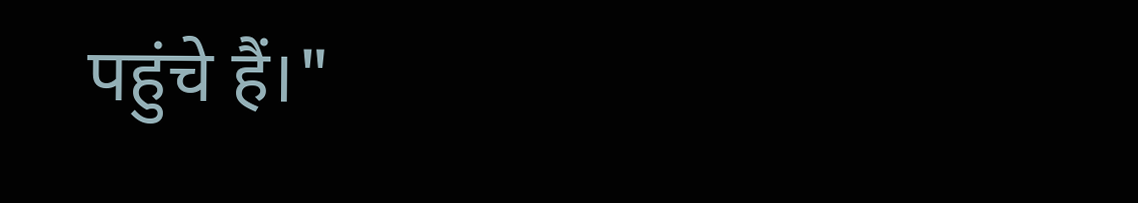पहुंचे हैं।"